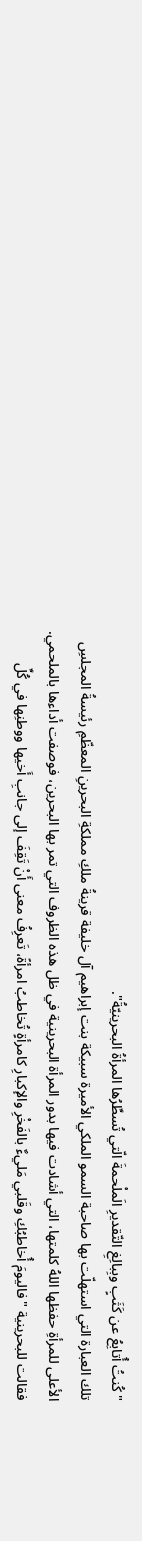"كُنتُ أُتابِعُ عن كَثَبٍ وبِبالِغِ التّقديرِ الَملْحمةَ الّتي تُسطِّرُها المرأةُ البحرينيّةُ".
تلك العبارة التي استهلّت بها صاحبة السمو الملكي الأميرة سبيكة بنت إبراهيم آل خليفة قرينةُ ملكِ مملكةِ البحرينِ المعظّمِ رئيسةُ المجلسِ الأعلى للمرأةِ حفظها اللهُ كلمتها، التي أشادت فيها بدور المرأة البحرينية في ظل هذه الظروف التي تمر بها البحرين، فوصفت أداءها بالملحمي.
فقالت للبحرينية "فاليومَ أُخاطبُكِ وقَلبي مَليءٌ بالفَخْرِ والإكبارِ كامرأةٍ تُخاطبُ امرأةً، تَعرِفُ معنى أَنْ تَقِفَ إلى جانبِ أَخيها ووطنِها في كُلِّ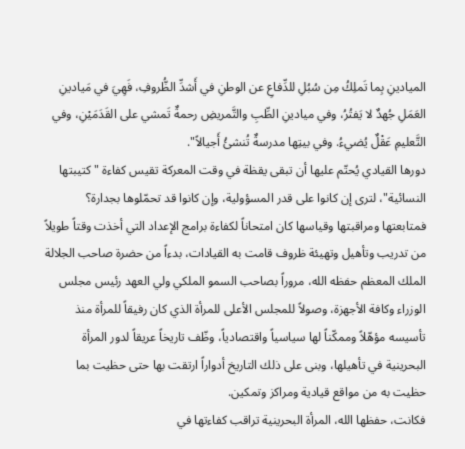الميادينِ بِما تَملِكُ مِن سُبُلِ للدِّفاعِ عن الوطنِ في أَشدِّ الظُّروفِ، فَهِيَ في مَيادينِ العَمَلِ جُهدٌ لا يَفتُرُ، وفي ميادينِ الطِّبِ والتَّمريضِ رحمةٌ تَمشي على القَدَمَيْنِ، وفي التَّعليمِ عَقْلٌ يُضيءُ. وفي بيتِها مدرسةٌ تُنشئُ أَجيالاً".
دورها القيادي يُحتّم عليها أن تبقى يقظة في وقت المعركة تقيس كفاءة "كتيبتها النسائية"، لترى إن كانوا على قدر المسؤولية، وإن كانوا قد تحمّلوها بجدارة؟ فمتابعتها ومراقبتها وقياسها كان امتحاناً لكفاءة برامج الإعداد التي أخذت وقتاً طويلاً من تدريب وتأهيل وتهيئة ظروف قامت به القيادات، بدءاً من حضرة صاحب الجلالة الملك المعظم حفظه الله، مروراً بصاحب السمو الملكي ولي العهد رئيس مجلس الوزراء وكافة الأجهزة، وصولاً للمجلس الأعلى للمرأة الذي كان رفيقاً للمرأة منذ تأسيسه مؤهّلاً وممكّناً لها سياسياً واقتصادياً، وظّف تاريخاً عريقاً لدور المرأة البحرينية في تأهيلها، وبنى على ذلك التاريخ أدواراً ارتقت بها حتى حظيت بما حظيت به من مواقع قيادية ومراكز وتمكين.
فكانت، حفظها الله، المرأة البحرينية تراقب كفاءتها في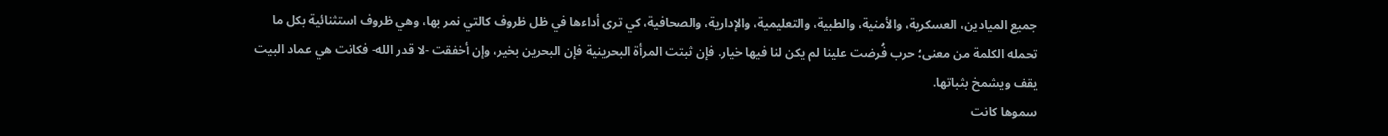جميع الميادين، العسكرية، والأمنية، والطبية، والتعليمية، والإدارية، والصحافية، كي ترى أداءها في ظل ظروف كالتي نمر بها، وهي ظروف استثنائية بكل ما تحمله الكلمة من معنى؛ حرب فُرضت علينا لم يكن لنا فيها خيار. فإن ثبتت المرأة البحرينية فإن البحرين بخير، وإن أخفقت -لا قدر الله- فكانت هي عماد البيت يقف ويشمخ بثباتها.
سموها كانت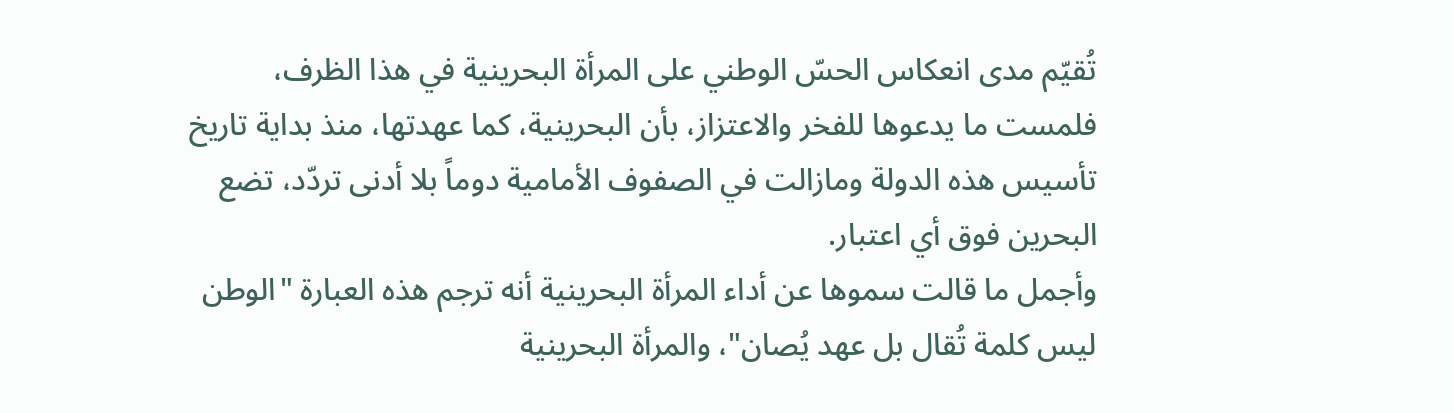تُقيّم مدى انعكاس الحسّ الوطني على المرأة البحرينية في هذا الظرف، فلمست ما يدعوها للفخر والاعتزاز، بأن البحرينية، كما عهدتها، منذ بداية تاريخ تأسيس هذه الدولة ومازالت في الصفوف الأمامية دوماً بلا أدنى تردّد، تضع البحرين فوق أي اعتبار.
وأجمل ما قالت سموها عن أداء المرأة البحرينية أنه ترجم هذه العبارة "الوطن ليس كلمة تُقال بل عهد يُصان"، والمرأة البحرينية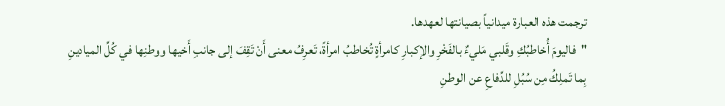ترجمت هذه العبارة ميدانياً بصيانتها لعهدها.
"فاليومَ أُخاطبُكِ وقَلبي مَليءٌ بالفَخْرِ والإكبارِ كامرأةٍ تُخاطبُ امرأةً، تَعرِفُ معنى أَنْ تَقِفَ إلى جانبِ أَخيها ووطنِها في كُلِّ الميادينِ بِما تَملِكُ مِن سُبُلِ للدِّفاعِ عن الوطنِ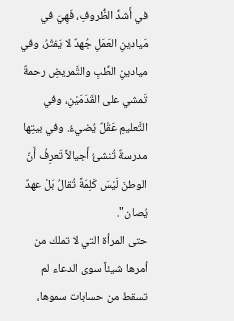في أَشدِّ الظُّروفِ، فَهِيَ في مَيادينِ العَمَلِ جُهدٌ لا يَفتُرُ، وفي ميادينِ الطِّبِ والتَّمريضِ رحمةٌ تَمشي على القَدَمَيْنِ، وفي التَّعليمِ عَقْلٌ يُضيءُ. وفي بيتِها مدرسةٌ تُنشئُ أَجيالاً تَعرِفُ أَنّ الوطنَ لَيْسَ كَلِمَةً تُقالُ بَلْ عهدٌ يُصان".
حتى المرأة التي لا تملك من أمرها شيئاً سوى الدعاء لم تسقط من حسابات سموها،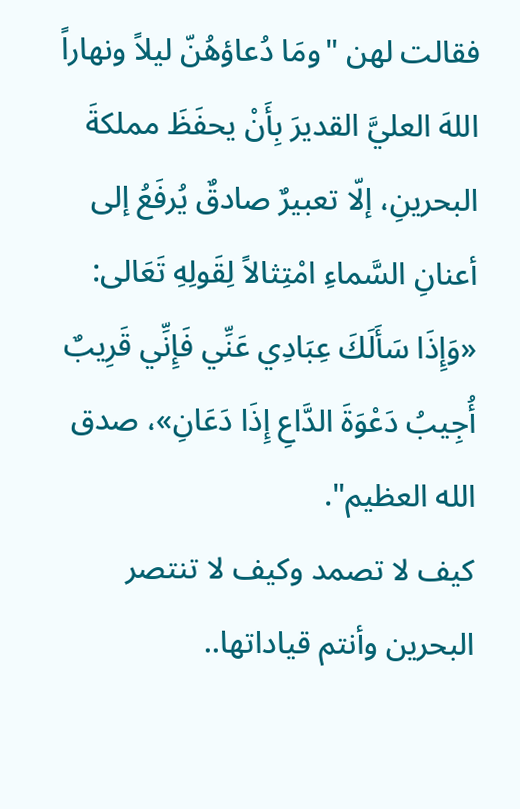فقالت لهن "ومَا دُعاؤهُنّ ليلاً ونهاراً اللهَ العليَّ القديرَ بِأَنْ يحفَظَ مملكةَ البحرينِ، إلّا تعبيرٌ صادقٌ يُرفَعُ إلى أعنانِ السَّماءِ امْتِثالاً لِقَولِهِ تَعَالى: «وَإِذَا سَأَلَكَ عِبَادِي عَنِّي فَإِنِّي قَرِيبٌ أُجِيبُ دَعْوَةَ الدَّاعِ إِذَا دَعَانِ»، صدق الله العظيم".
كيف لا تصمد وكيف لا تنتصر البحرين وأنتم قياداتها..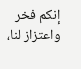إنكم فخر واعتزاز لنا،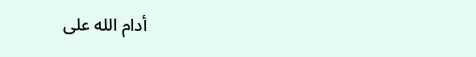أدام الله على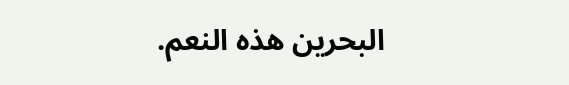البحرين هذه النعم.